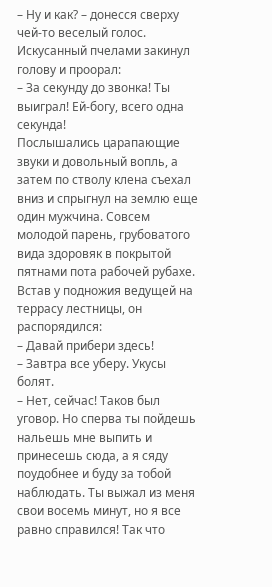– Ну и как? – донесся сверху чей-то веселый голос.
Искусанный пчелами закинул голову и проорал:
– За секунду до звонка! Ты выиграл! Ей-богу, всего одна секунда!
Послышались царапающие звуки и довольный вопль, а затем по стволу клена съехал вниз и спрыгнул на землю еще один мужчина. Совсем молодой парень, грубоватого вида здоровяк в покрытой пятнами пота рабочей рубахе. Встав у подножия ведущей на террасу лестницы, он распорядился:
– Давай прибери здесь!
– Завтра все уберу. Укусы болят.
– Нет, сейчас! Таков был уговор. Но сперва ты пойдешь нальешь мне выпить и принесешь сюда, а я сяду поудобнее и буду за тобой наблюдать. Ты выжал из меня свои восемь минут, но я все равно справился! Так что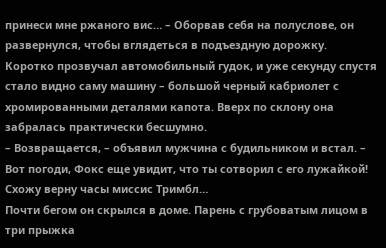принеси мне ржаного вис… – Оборвав себя на полуслове, он развернулся, чтобы вглядеться в подъездную дорожку.
Коротко прозвучал автомобильный гудок, и уже секунду спустя стало видно саму машину – большой черный кабриолет с хромированными деталями капота. Вверх по склону она забралась практически бесшумно.
– Возвращается, – объявил мужчина с будильником и встал. – Вот погоди, Фокс еще увидит, что ты сотворил с его лужайкой! Схожу верну часы миссис Тримбл…
Почти бегом он скрылся в доме. Парень с грубоватым лицом в три прыжка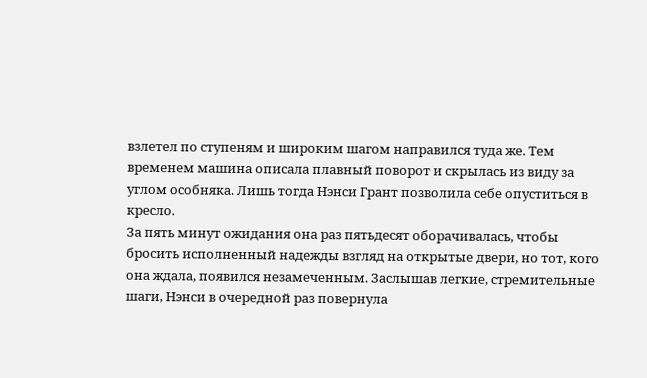взлетел по ступеням и широким шагом направился туда же. Тем временем машина описала плавный поворот и скрылась из виду за углом особняка. Лишь тогда Нэнси Грант позволила себе опуститься в кресло.
За пять минут ожидания она раз пятьдесят оборачивалась, чтобы бросить исполненный надежды взгляд на открытые двери, но тот, кого она ждала, появился незамеченным. Заслышав легкие, стремительные шаги, Нэнси в очередной раз повернула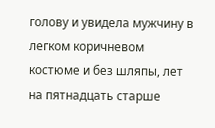голову и увидела мужчину в легком коричневом костюме и без шляпы, лет на пятнадцать старше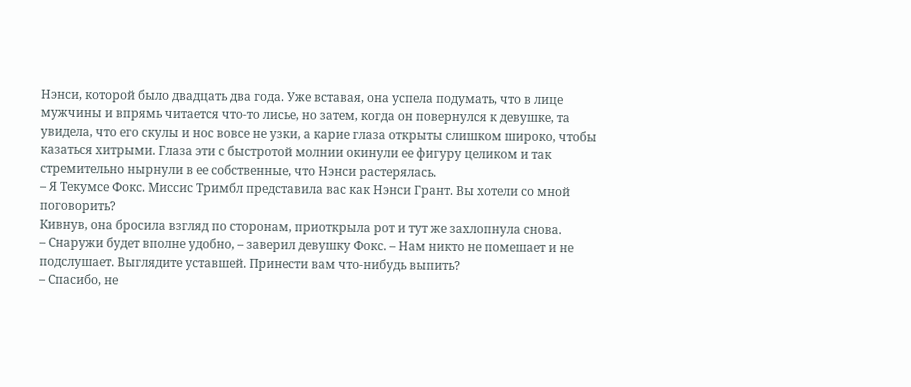Нэнси, которой было двадцать два года. Уже вставая, она успела подумать, что в лице мужчины и впрямь читается что-то лисье, но затем, когда он повернулся к девушке, та увидела, что его скулы и нос вовсе не узки, а карие глаза открыты слишком широко, чтобы казаться хитрыми. Глаза эти с быстротой молнии окинули ее фигуру целиком и так стремительно нырнули в ее собственные, что Нэнси растерялась.
– Я Текумсе Фокс. Миссис Тримбл представила вас как Нэнси Грант. Вы хотели со мной поговорить?
Кивнув, она бросила взгляд по сторонам, приоткрыла рот и тут же захлопнула снова.
– Снаружи будет вполне удобно, – заверил девушку Фокс. – Нам никто не помешает и не подслушает. Выглядите уставшей. Принести вам что-нибудь выпить?
– Спасибо, не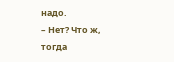надо.
– Нет? Что ж, тогда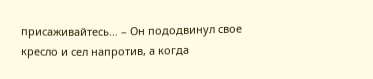присаживайтесь… – Он пододвинул свое кресло и сел напротив, а когда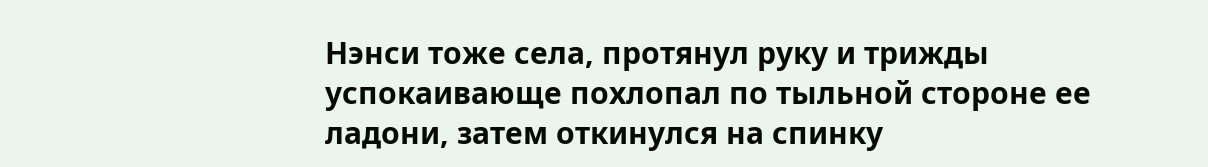Нэнси тоже села, протянул руку и трижды успокаивающе похлопал по тыльной стороне ее ладони, затем откинулся на спинку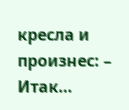кресла и произнес: – Итак…